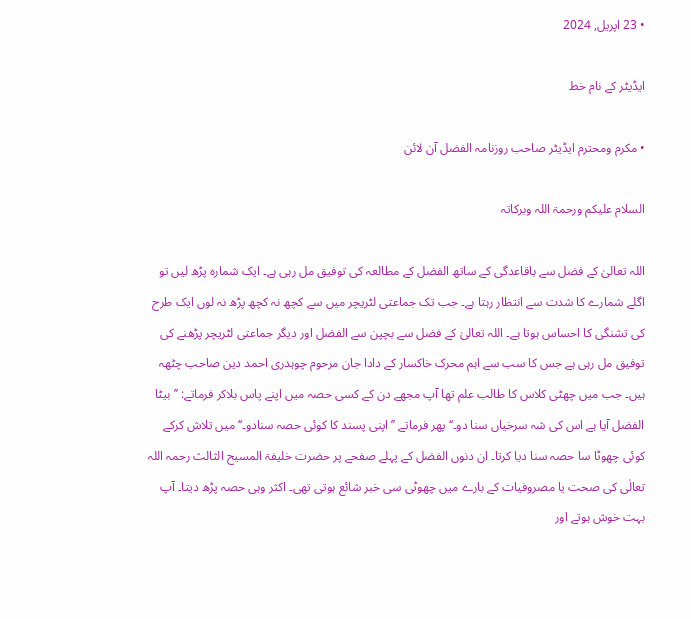• 23 اپریل, 2024

ایڈیٹر کے نام خط

• مکرم ومحترم ایڈیٹر صاحب روزنامہ الفضل آن لائن

السلام علیکم ورحمۃ اللہ وبرکاتہ

اللہ تعالیٰ کے فضل سے باقاعدگی کے ساتھ الفضل کے مطالعہ کی توفیق مل رہی ہے۔ ایک شمارہ پڑھ لیں تو اگلے شمارے کا شدت سے انتظار رہتا ہے۔ جب تک جماعتی لٹریچر میں سے کچھ نہ کچھ پڑھ نہ لوں ایک طرح کی تشنگی کا احساس ہوتا ہے۔ اللہ تعالیٰ کے فضل سے بچپن سے الفضل اور دیگر جماعتی لٹریچر پڑھنے کی توفیق مل رہی ہے جس کا سب سے اہم محرک خاکسار کے دادا جان مرحوم چوہدری احمد دین صاحب چٹھہ ہیں۔ جب میں چھٹی کلاس کا طالب علم تھا آپ مجھے دن کے کسی حصہ میں اپنے پاس بلاکر فرماتے: ’’بیٹا الفضل آیا ہے اس کی شہ سرخیاں سنا دو۔‘‘ پھر فرماتے ’’اپنی پسند کا کوئی حصہ سنادو۔‘‘ میں تلاش کرکے کوئی چھوٹا سا حصہ سنا دیا کرتا۔ ان دنوں الفضل کے پہلے صفحے پر حضرت خلیفۃ المسیح الثالث رحمہ اللہ تعالٰی کی صحت یا مصروفیات کے بارے میں چھوٹی سی خبر شائع ہوتی تھی۔ اکثر وہی حصہ پڑھ دیتا۔ آپ بہت خوش ہوتے اور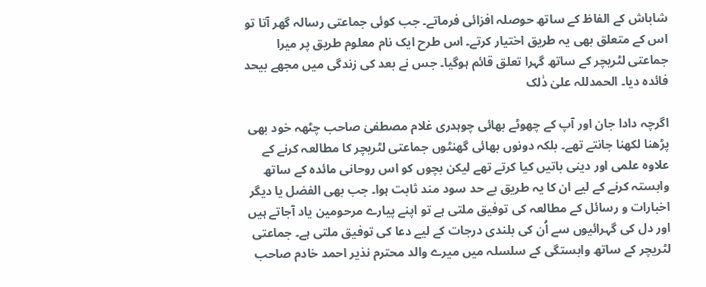شاباش کے الفاظ کے ساتھ حوصلہ افزائی فرماتے۔ جب کوئی جماعتی رسالہ گھر آتا تو اس کے متعلق بھی یہ طریق اختیار کرتے۔ اس طرح ایک نام معلوم طریق پر میرا جماعتی لٹریچر کے ساتھ گہرا تعلق قائم ہوگیا۔ جس نے بعد کی زندگی میں مجھے بیحد فائدہ دیا۔ الحمدللہ علیٰ ذٰلک

اگرچہ دادا جان اور آپ کے چھوٹے بھائی چوہدری غلام مصطفیٰ صاحب چٹھہ خود بھی پڑھنا لکھنا جانتے تھے۔ بلکہ دونوں بھائی گھنٹوں جماعتی لٹریچر کا مطالعہ کرنے کے علاوہ علمی اور دینی باتیں کیا کرتے تھے لیکن بچوں کو اس روحانی مائدہ کے ساتھ وابستہ کرنے کے لیے ان کا یہ طریق بے حد سود مند ثابت ہوا۔ جب بھی الفضل یا دیگر اخبارات و رسائل کے مطالعہ کی توفیق ملتی ہے تو اپنے پیارے مرحومین یاد آجاتے ہیں اور دل کی گہرائیوں سے اُن کی بلندی درجات کے لیے دعا کی توفیق ملتی ہے۔ جماعتی لٹریچر کے ساتھ وابستگی کے سلسلہ میں میرے والد محترم نذیر احمد خادم صاحب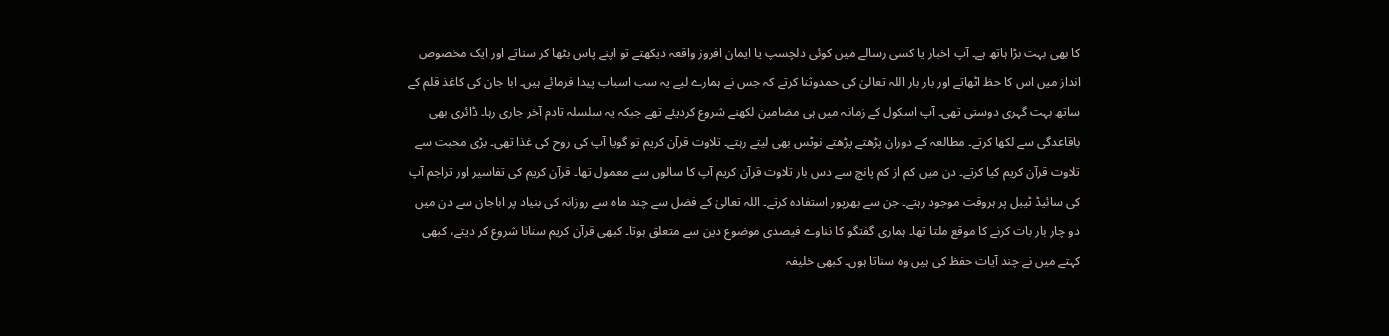کا بھی بہت بڑا ہاتھ ہے۔ آپ اخبار یا کسی رسالے میں کوئی دلچسپ یا ایمان افروز واقعہ دیکھتے تو اپنے پاس بٹھا کر سناتے اور ایک مخصوص انداز میں اس کا حظ اٹھاتے اور بار بار اللہ تعالیٰ کی حمدوثنا کرتے کہ جس نے ہمارے لیے یہ سب اسباب پیدا فرمائے ہیں۔ ابا جان کی کاغذ قلم کے ساتھ بہت گہری دوستی تھی۔ آپ اسکول کے زمانہ میں ہی مضامین لکھنے شروع کردیئے تھے جبکہ یہ سلسلہ تادم آخر جاری رہا۔ ڈائری بھی باقاعدگی سے لکھا کرتے۔ مطالعہ کے دوران پڑھتے پڑھتے نوٹس بھی لیتے رہتے۔ تلاوت قرآن کریم تو گویا آپ کی روح کی غذا تھی۔ بڑی محبت سے تلاوت قرآن کریم کیا کرتے۔ دن میں کم از کم پانچ سے دس بار تلاوت قرآن کریم آپ کا سالوں سے معمول تھا۔ قرآن کریم کی تفاسیر اور تراجم آپ کی سائیڈ ٹیبل پر ہروقت موجود رہتے۔ جن سے بھرپور استفادہ کرتے۔ اللہ تعالیٰ کے فضل سے چند ماہ سے روزانہ کی بنیاد پر اباجان سے دن میں دو چار بار بات کرنے کا موقع ملتا تھا۔ ہماری گفتگو کا نناوے فیصدی موضوع دین سے متعلق ہوتا۔ کبھی قرآن کریم سنانا شروع کر دیتے، کبھی کہتے میں نے چند آیات حفظ کی ہیں وہ سناتا ہوں۔ کبھی خلیفہ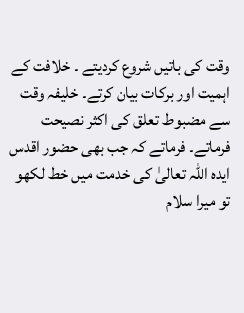وقت کی باتیں شروع کردیتے ۔ خلافت کے اہمیت اور برکات بیان کرتے۔ خلیفہ وقت سے مضبوط تعلق کی اکثر نصیحت فرماتے۔ فرماتے کہ جب بھی حضور اقدس ایدہ اللہ تعالیٰ کی خدمت میں خط لکھو تو میرا سلام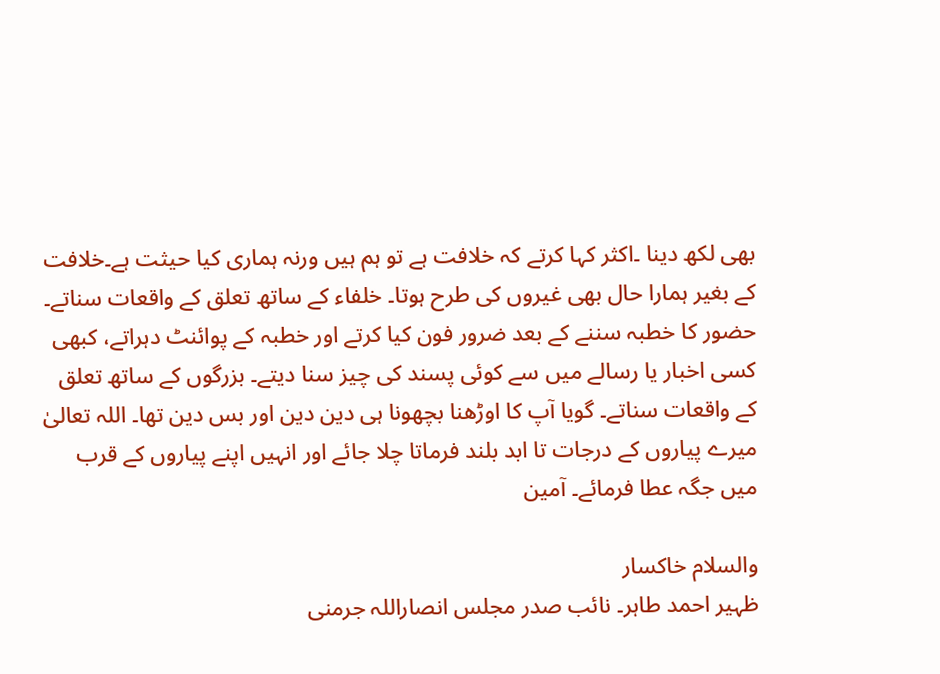بھی لکھ دینا ۔اکثر کہا کرتے کہ خلافت ہے تو ہم ہیں ورنہ ہماری کیا حیثت ہے۔خلافت کے بغیر ہمارا حال بھی غیروں کی طرح ہوتا۔ خلفاء کے ساتھ تعلق کے واقعات سناتے۔ حضور کا خطبہ سننے کے بعد ضرور فون کیا کرتے اور خطبہ کے پوائنٹ دہراتے، کبھی کسی اخبار یا رسالے میں سے کوئی پسند کی چیز سنا دیتے۔ بزرگوں کے ساتھ تعلق کے واقعات سناتے۔ گویا آپ کا اوڑھنا بچھونا ہی دین دین اور بس دین تھا۔ اللہ تعالیٰ میرے پیاروں کے درجات تا ابد بلند فرماتا چلا جائے اور انہیں اپنے پیاروں کے قرب میں جگہ عطا فرمائے۔ آمین

والسلام خاکسار
ظہیر احمد طاہر۔ نائب صدر مجلس انصاراللہ جرمنی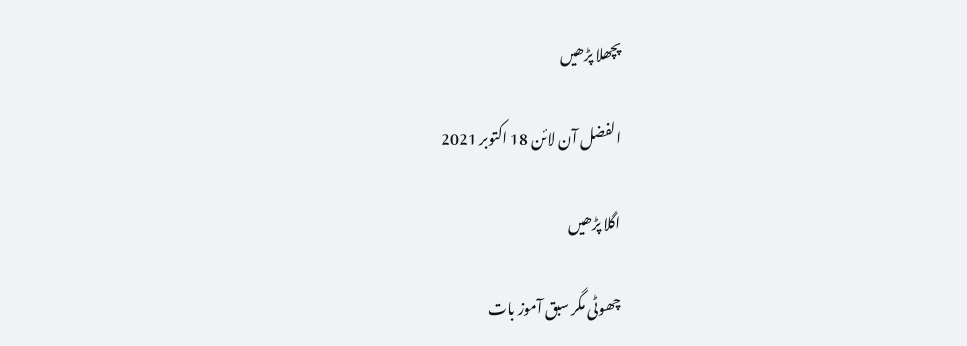پچھلا پڑھیں

الفضل آن لائن 18 اکتوبر 2021

اگلا پڑھیں

چھوٹی مگر سبق آموز بات